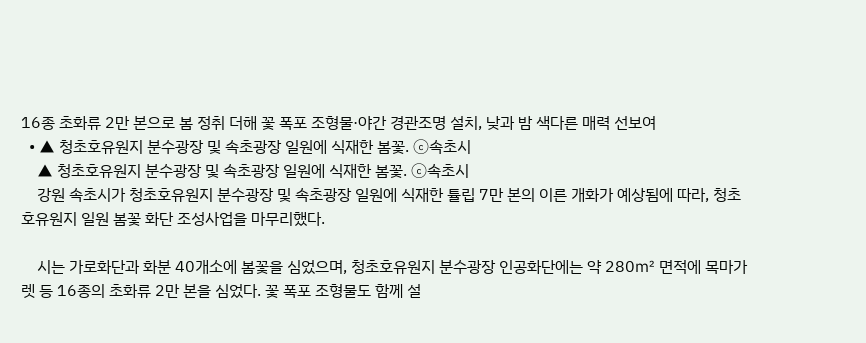16종 초화류 2만 본으로 봄 정취 더해 꽃 폭포 조형물·야간 경관조명 설치, 낮과 밤 색다른 매력 선보여
  • ▲ 청초호유원지 분수광장 및 속초광장 일원에 식재한 봄꽃. ⓒ속초시
    ▲ 청초호유원지 분수광장 및 속초광장 일원에 식재한 봄꽃. ⓒ속초시
    강원 속초시가 청초호유원지 분수광장 및 속초광장 일원에 식재한 튤립 7만 본의 이른 개화가 예상됨에 따라, 청초호유원지 일원 봄꽃 화단 조성사업을 마무리했다.

    시는 가로화단과 화분 40개소에 봄꽃을 심었으며, 청초호유원지 분수광장 인공화단에는 약 280㎡ 면적에 목마가렛 등 16종의 초화류 2만 본을 심었다. 꽃 폭포 조형물도 함께 설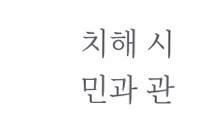치해 시민과 관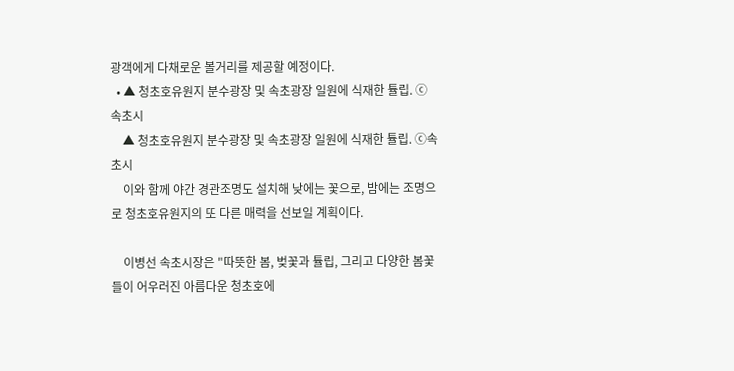광객에게 다채로운 볼거리를 제공할 예정이다.
  • ▲ 청초호유원지 분수광장 및 속초광장 일원에 식재한 튤립. ⓒ속초시
    ▲ 청초호유원지 분수광장 및 속초광장 일원에 식재한 튤립. ⓒ속초시
    이와 함께 야간 경관조명도 설치해 낮에는 꽃으로, 밤에는 조명으로 청초호유원지의 또 다른 매력을 선보일 계획이다.

    이병선 속초시장은 "따뜻한 봄, 벚꽃과 튤립, 그리고 다양한 봄꽃들이 어우러진 아름다운 청초호에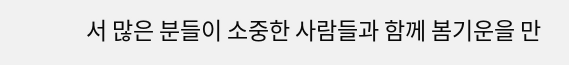서 많은 분들이 소중한 사람들과 함께 봄기운을 만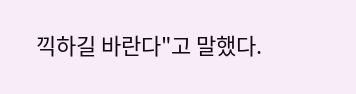끽하길 바란다"고 말했다.